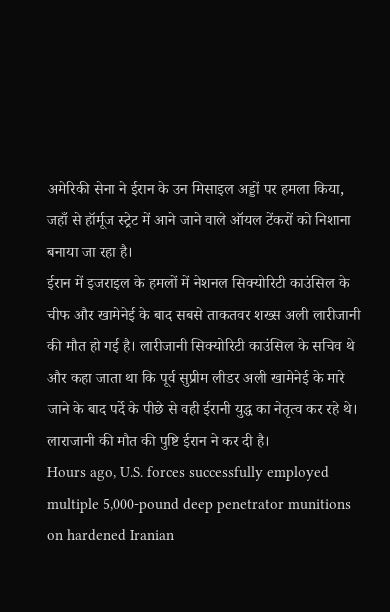अमेरिकी सेना ने ईरान के उन मिसाइल अड्डों पर हमला किया, जहाँ से हॉर्मूज स्ट्रेट में आने जाने वाले ऑयल टेंकरों को निशाना बनाया जा रहा है।
ईरान में इजराइल के हमलों में नेशनल सिक्योरिटी काउंसिल के चीफ और खामेनेई के बाद सबसे ताकतवर शख्स अली लारीजानी की मौत हो गई है। लारीजानी सिक्योरिटी काउंसिल के सचिव थे और कहा जाता था कि पूर्व सुप्रीम लीडर अली खामेनेई के मारे जाने के बाद पर्दे के पीछे से वही ईरानी युद्ध का नेतृत्व कर रहे थे। लाराजानी की मौत की पुष्टि ईरान ने कर दी है।
Hours ago, U.S. forces successfully employed multiple 5,000-pound deep penetrator munitions on hardened Iranian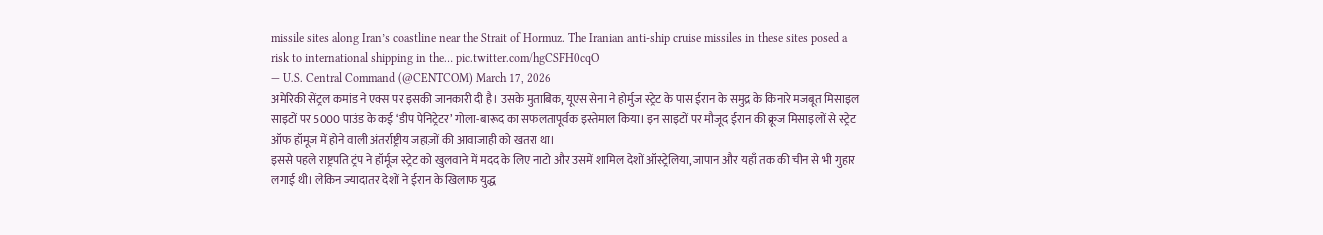missile sites along Iran’s coastline near the Strait of Hormuz. The Iranian anti-ship cruise missiles in these sites posed a risk to international shipping in the… pic.twitter.com/hgCSFH0cqO
— U.S. Central Command (@CENTCOM) March 17, 2026
अमेरिकी सेंट्रल कमांड ने एक्स पर इसकी जानकारी दी है। उसके मुताबिक, यूएस सेना ने होर्मुज स्ट्रेट के पास ईरान के समुद्र के किनारे मजबूत मिसाइल साइटों पर 5000 पाउंड के कई ‘डीप पेनिट्रेटर’ गोला-बारूद का सफलतापूर्वक इस्तेमाल किया। इन साइटों पर मौजूद ईरान की क्रूज मिसाइलों से स्ट्रेट ऑफ हॉमूज में होने वाली अंतर्राष्ट्रीय जहाज़ों की आवाजाही को खतरा था।
इससे पहले राष्ट्रपति ट्रंप ने हॉर्मूज स्ट्रेट को खुलवाने में मदद के लिए नाटो और उसमें शामिल देशों ऑस्ट्रेलिया, जापान और यहाँ तक की चीन से भी गुहार लगाई थी। लेकिन ज्यादातर देशों ने ईरान के खिलाफ युद्ध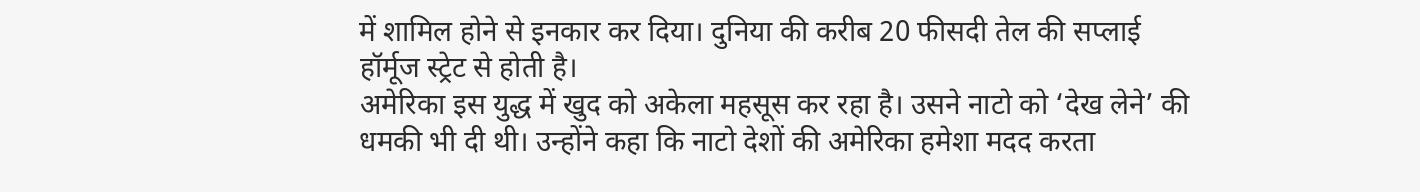में शामिल होने से इनकार कर दिया। दुनिया की करीब 20 फीसदी तेल की सप्लाई हॉर्मूज स्ट्रेट से होती है।
अमेरिका इस युद्ध में खुद को अकेला महसूस कर रहा है। उसने नाटो को ‘देख लेने’ की धमकी भी दी थी। उन्होंने कहा कि नाटो देशों की अमेरिका हमेशा मदद करता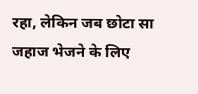रहा, लेकिन जब छोटा सा जहाज भेजने के लिए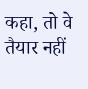कहा, तो वे तैयार नहीं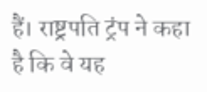हैं। राष्ट्रपति ट्रंप ने कहा है कि वे यह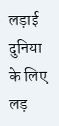लड़ाई दुनिया के लिए लड़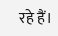रहे हैं।